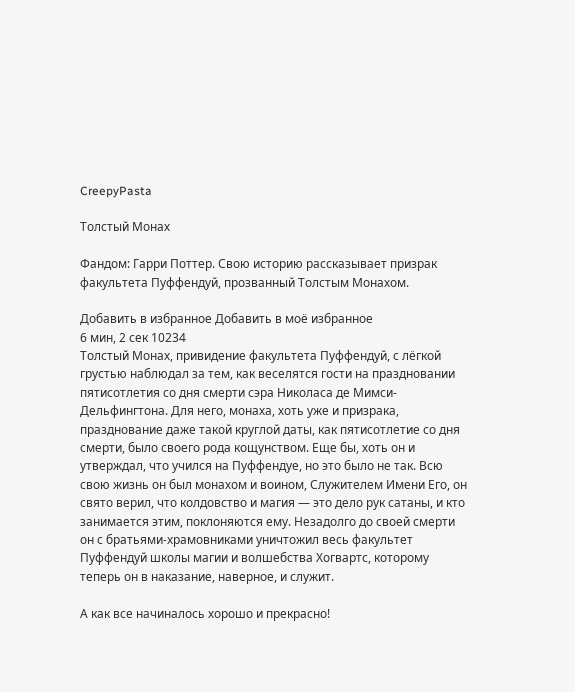CreepyPasta

Толстый Монах

Фандом: Гарри Поттер. Свою историю рассказывает призрак факультета Пуффендуй, прозванный Толстым Монахом.

Добавить в избранное Добавить в моё избранное
6 мин, 2 сек 10234
Толстый Монах, привидение факультета Пуффендуй, с лёгкой грустью наблюдал за тем, как веселятся гости на праздновании пятисотлетия со дня смерти сэра Николаса де Мимси-Дельфингтона. Для него, монаха, хоть уже и призрака, празднование даже такой круглой даты, как пятисотлетие со дня смерти, было своего рода кощунством. Еще бы, хоть он и утверждал, что учился на Пуффендуе, но это было не так. Всю свою жизнь он был монахом и воином, Служителем Имени Его, он свято верил, что колдовство и магия — это дело рук сатаны, и кто занимается этим, поклоняются ему. Незадолго до своей смерти он с братьями-храмовниками уничтожил весь факультет Пуффендуй школы магии и волшебства Хогвартс, которому теперь он в наказание, наверное, и служит.

А как все начиналось хорошо и прекрасно!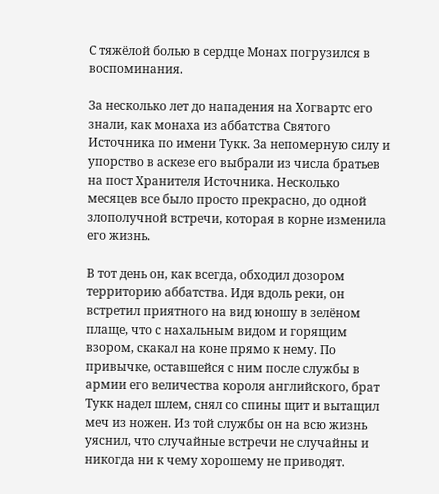С тяжёлой болью в сердце Монах погрузился в воспоминания.

За несколько лет до нападения на Хогвартс его знали, как монаха из аббатства Святого Источника по имени Тукк. За непомерную силу и упорство в аскезе его выбрали из числа братьев на пост Хранителя Источника. Несколько месяцев все было просто прекрасно, до одной злополучной встречи, которая в корне изменила его жизнь.

В тот день он, как всегда, обходил дозором территорию аббатства. Идя вдоль реки, он встретил приятного на вид юношу в зелёном плаще, что с нахальным видом и горящим взором, скакал на коне прямо к нему. По привычке, оставшейся с ним после службы в армии его величества короля английского, брат Тукк надел шлем, снял со спины щит и вытащил меч из ножен. Из той службы он на всю жизнь уяснил, что случайные встречи не случайны и никогда ни к чему хорошему не приводят.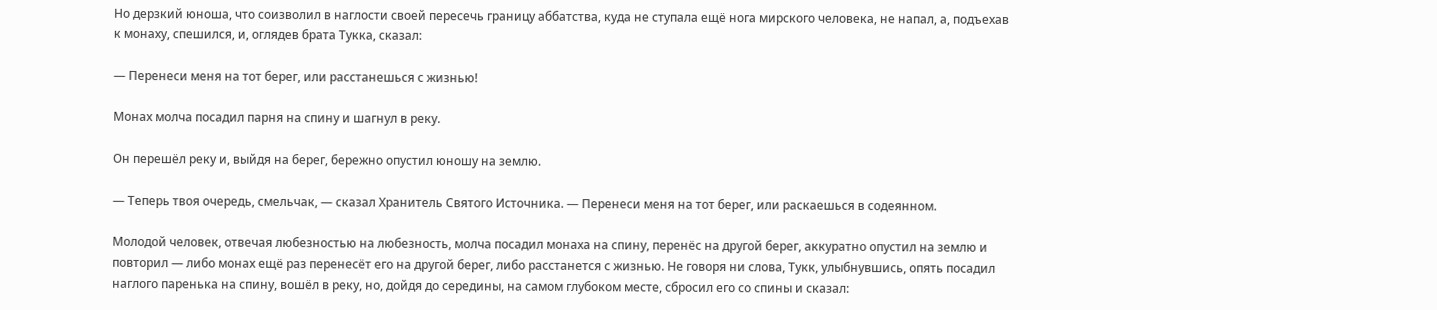Но дерзкий юноша, что соизволил в наглости своей пересечь границу аббатства, куда не ступала ещё нога мирского человека, не напал, а, подъехав к монаху, спешился, и, оглядев брата Тукка, сказал:

— Перенеси меня на тот берег, или расстанешься с жизнью!

Монах молча посадил парня на спину и шагнул в реку.

Он перешёл реку и, выйдя на берег, бережно опустил юношу на землю.

— Теперь твоя очередь, смельчак, — сказал Хранитель Святого Источника. — Перенеси меня на тот берег, или раскаешься в содеянном.

Молодой человек, отвечая любезностью на любезность, молча посадил монаха на спину, перенёс на другой берег, аккуратно опустил на землю и повторил — либо монах ещё раз перенесёт его на другой берег, либо расстанется с жизнью. Не говоря ни слова, Тукк, улыбнувшись, опять посадил наглого паренька на спину, вошёл в реку, но, дойдя до середины, на самом глубоком месте, сбросил его со спины и сказал: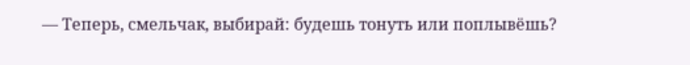— Теперь, смельчак, выбирай: будешь тонуть или поплывёшь?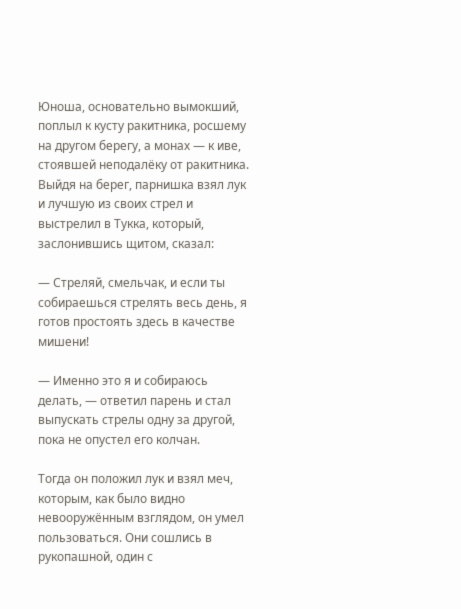Юноша, основательно вымокший, поплыл к кусту ракитника, росшему на другом берегу, а монах — к иве, стоявшей неподалёку от ракитника. Выйдя на берег, парнишка взял лук и лучшую из своих стрел и выстрелил в Тукка, который, заслонившись щитом, сказал:

— Стреляй, смельчак, и если ты собираешься стрелять весь день, я готов простоять здесь в качестве мишени!

— Именно это я и собираюсь делать, — ответил парень и стал выпускать стрелы одну за другой, пока не опустел его колчан.

Тогда он положил лук и взял меч, которым, как было видно невооружённым взглядом, он умел пользоваться. Они сошлись в рукопашной, один с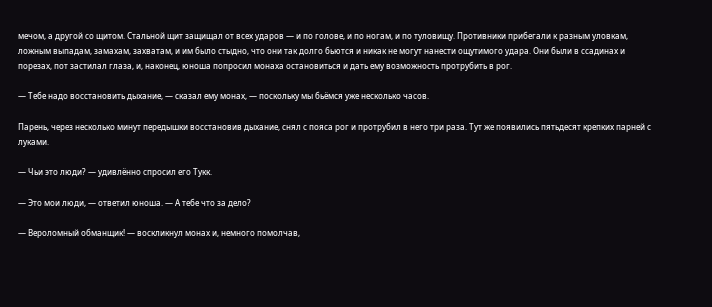мечом, а другой со щитом. Стальной щит защищал от всех ударов — и по голове, и по ногам, и по туловищу. Противники прибегали к разным уловкам, ложным выпадам, замахам, захватам, и им было стыдно, что они так долго бьются и никак не могут нанести ощутимого удара. Они были в ссадинах и порезах, пот застилал глаза, и, наконец, юноша попросил монаха остановиться и дать ему возможность протрубить в рог.

— Тебе надо восстановить дыхание, — сказал ему монах, — поскольку мы бьёмся уже несколько часов.

Парень, через несколько минут передышки восстановив дыхание, снял с пояса рог и протрубил в него три раза. Тут же появились пятьдесят крепких парней с луками.

— Чьи это люди? — удивлённо спросил его Тукк.

— Это мои люди, — ответил юноша. — А тебе что за дело?

— Вероломный обманщик! — воскликнул монах и, немного помолчав,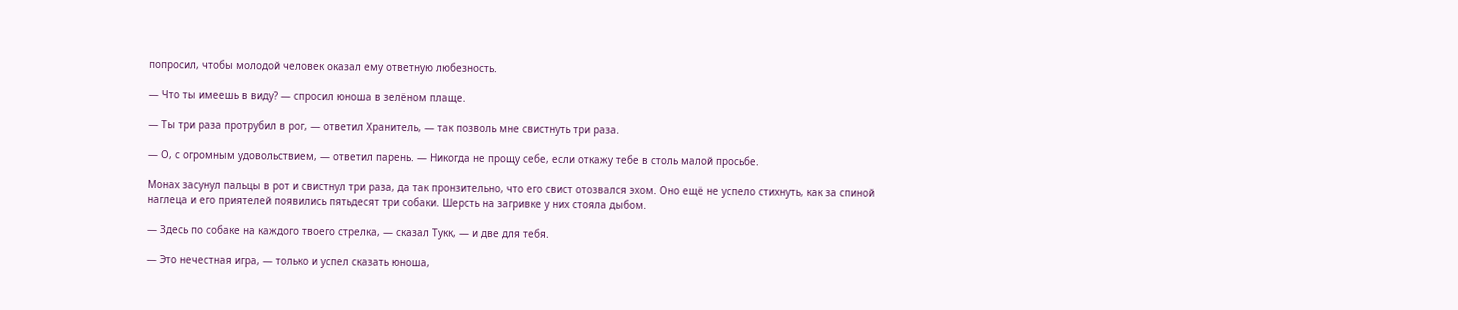попросил, чтобы молодой человек оказал ему ответную любезность.

— Что ты имеешь в виду? — спросил юноша в зелёном плаще.

— Ты три раза протрубил в рог, — ответил Хранитель, — так позволь мне свистнуть три раза.

— О, с огромным удовольствием, — ответил парень. — Никогда не прощу себе, если откажу тебе в столь малой просьбе.

Монах засунул пальцы в рот и свистнул три раза, да так пронзительно, что его свист отозвался эхом. Оно ещё не успело стихнуть, как за спиной наглеца и его приятелей появились пятьдесят три собаки. Шерсть на загривке у них стояла дыбом.

— Здесь по собаке на каждого твоего стрелка, — сказал Тукк, — и две для тебя.

— Это нечестная игра, — только и успел сказать юноша,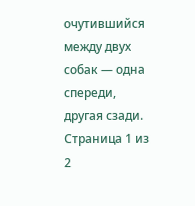очутившийся между двух собак — одна спереди, другая сзади.
Страница 1 из 2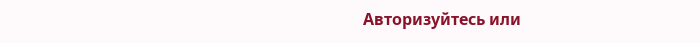Авторизуйтесь или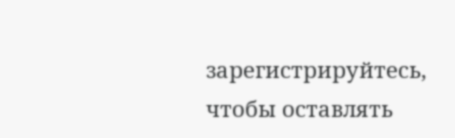зарегистрируйтесь, чтобы оставлять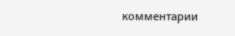комментарии